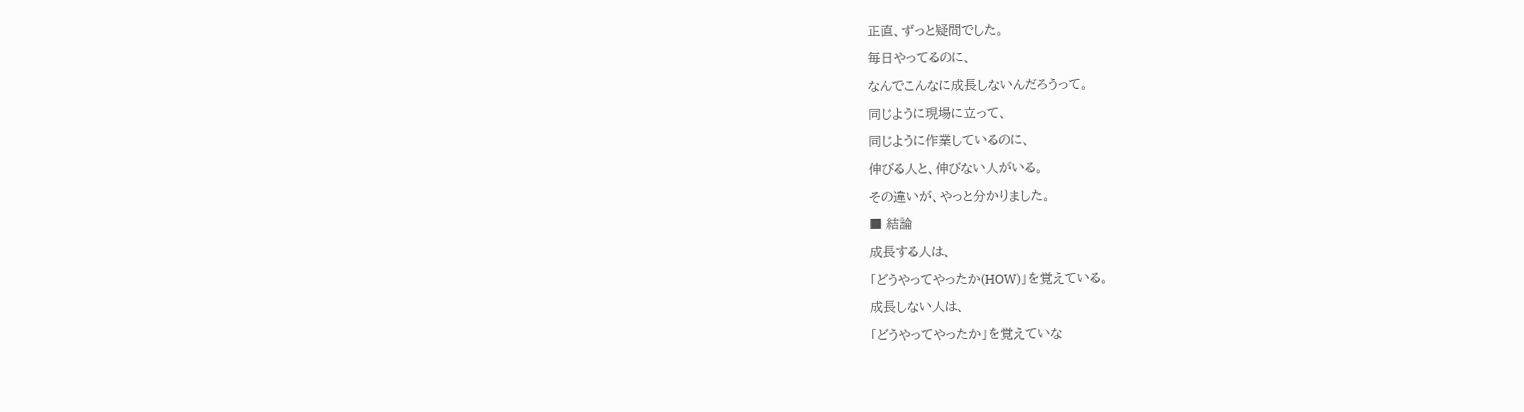正直、ずっと疑問でした。
毎日やってるのに、
なんでこんなに成長しないんだろうって。
同じように現場に立って、
同じように作業しているのに、
伸びる人と、伸びない人がいる。
その違いが、やっと分かりました。
■ 結論
成長する人は、
「どうやってやったか(HOW)」を覚えている。
成長しない人は、
「どうやってやったか」を覚えていな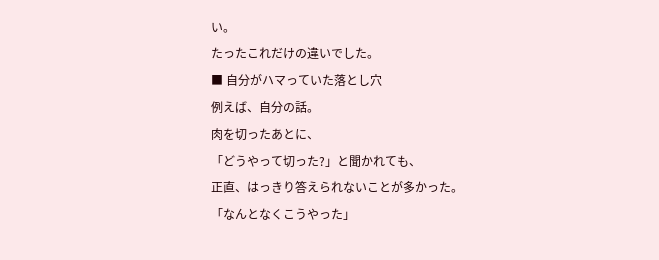い。
たったこれだけの違いでした。
■ 自分がハマっていた落とし穴
例えば、自分の話。
肉を切ったあとに、
「どうやって切った?」と聞かれても、
正直、はっきり答えられないことが多かった。
「なんとなくこうやった」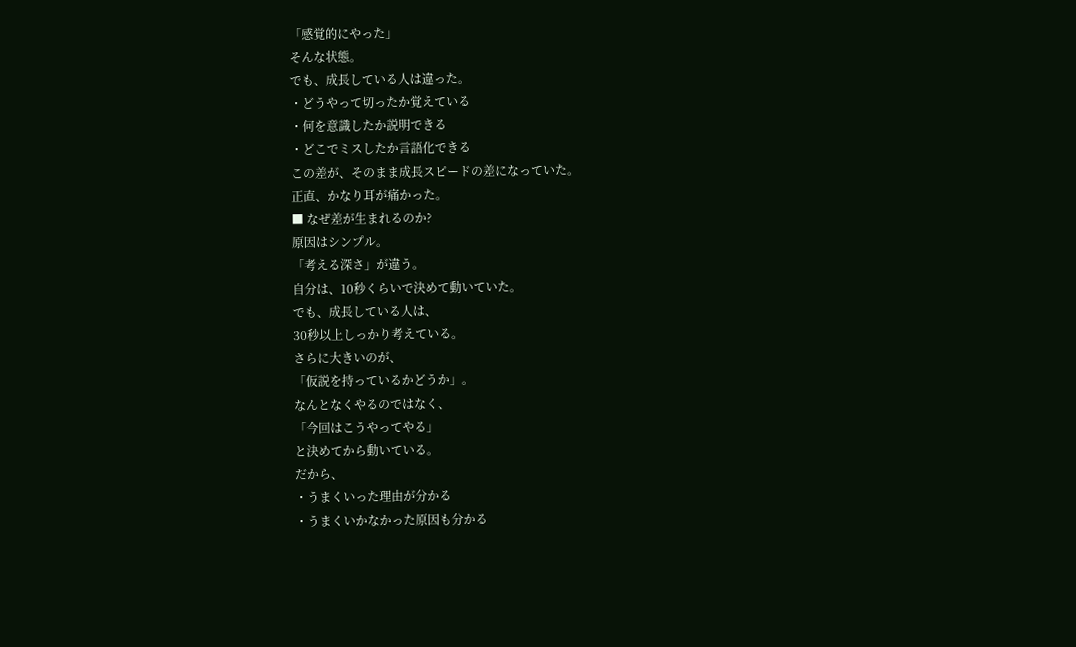「感覚的にやった」
そんな状態。
でも、成長している人は違った。
・どうやって切ったか覚えている
・何を意識したか説明できる
・どこでミスしたか言語化できる
この差が、そのまま成長スピードの差になっていた。
正直、かなり耳が痛かった。
■ なぜ差が生まれるのか?
原因はシンプル。
「考える深さ」が違う。
自分は、10秒くらいで決めて動いていた。
でも、成長している人は、
30秒以上しっかり考えている。
さらに大きいのが、
「仮説を持っているかどうか」。
なんとなくやるのではなく、
「今回はこうやってやる」
と決めてから動いている。
だから、
・うまくいった理由が分かる
・うまくいかなかった原因も分かる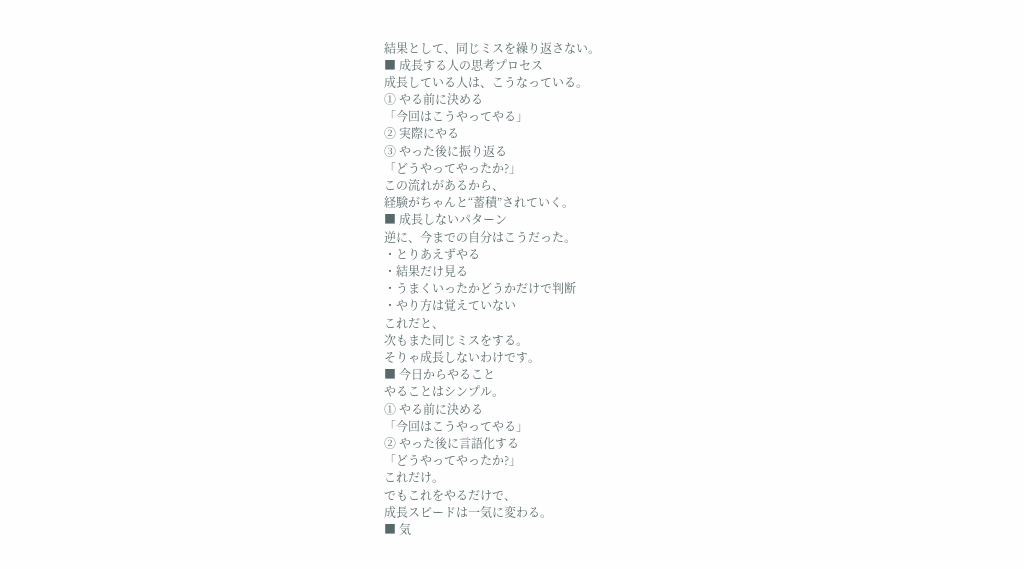結果として、同じミスを繰り返さない。
■ 成長する人の思考プロセス
成長している人は、こうなっている。
① やる前に決める
「今回はこうやってやる」
② 実際にやる
③ やった後に振り返る
「どうやってやったか?」
この流れがあるから、
経験がちゃんと“蓄積”されていく。
■ 成長しないパターン
逆に、今までの自分はこうだった。
・とりあえずやる
・結果だけ見る
・うまくいったかどうかだけで判断
・やり方は覚えていない
これだと、
次もまた同じミスをする。
そりゃ成長しないわけです。
■ 今日からやること
やることはシンプル。
① やる前に決める
「今回はこうやってやる」
② やった後に言語化する
「どうやってやったか?」
これだけ。
でもこれをやるだけで、
成長スピードは一気に変わる。
■ 気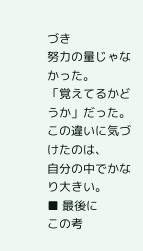づき
努力の量じゃなかった。
「覚えてるかどうか」だった。
この違いに気づけたのは、
自分の中でかなり大きい。
■ 最後に
この考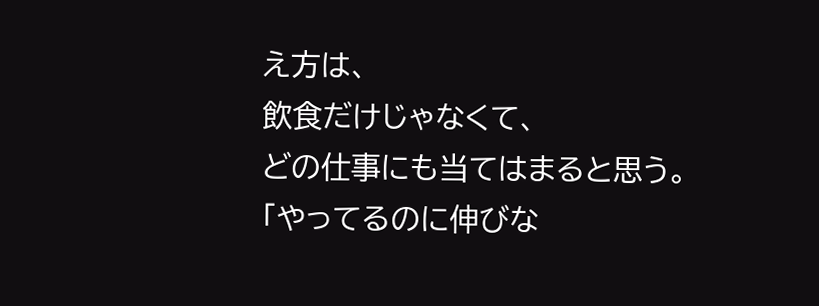え方は、
飲食だけじゃなくて、
どの仕事にも当てはまると思う。
「やってるのに伸びな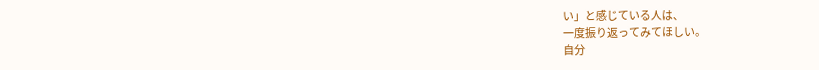い」と感じている人は、
一度振り返ってみてほしい。
自分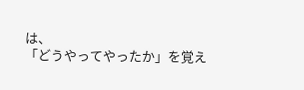は、
「どうやってやったか」を覚え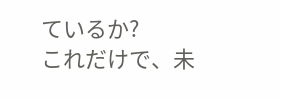ているか?
これだけで、未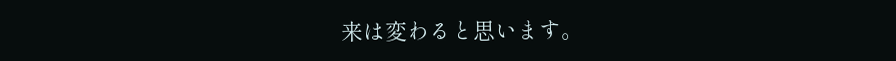来は変わると思います。